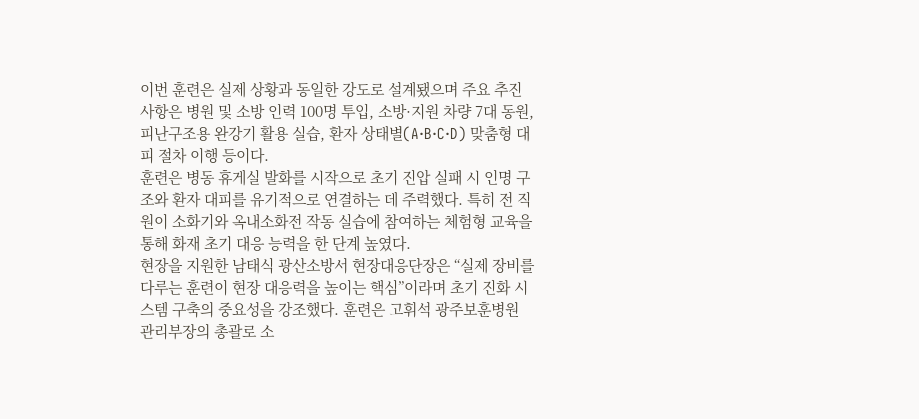이번 훈련은 실제 상황과 동일한 강도로 설계됐으며 주요 추진 사항은 병원 및 소방 인력 100명 투입, 소방·지원 차량 7대 동원, 피난구조용 완강기 활용 실습, 환자 상태별(A·B·C·D) 맞춤형 대피 절차 이행 등이다.
훈련은 병동 휴게실 발화를 시작으로 초기 진압 실패 시 인명 구조와 환자 대피를 유기적으로 연결하는 데 주력했다. 특히 전 직원이 소화기와 옥내소화전 작동 실습에 참여하는 체험형 교육을 통해 화재 초기 대응 능력을 한 단계 높였다.
현장을 지원한 남태식 광산소방서 현장대응단장은 “실제 장비를 다루는 훈련이 현장 대응력을 높이는 핵심”이라며 초기 진화 시스템 구축의 중요성을 강조했다. 훈련은 고휘석 광주보훈병원 관리부장의 총괄로 소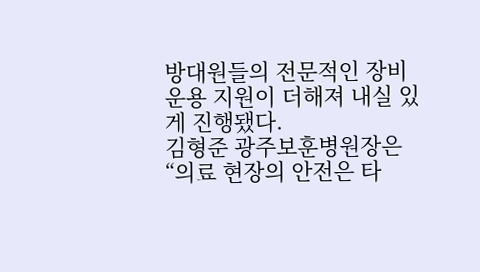방대원들의 전문적인 장비 운용 지원이 더해져 내실 있게 진행됐다.
김형준 광주보훈병원장은 “의료 현장의 안전은 타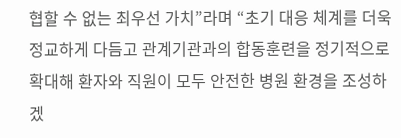협할 수 없는 최우선 가치”라며 “초기 대응 체계를 더욱 정교하게 다듬고 관계기관과의 합동훈련을 정기적으로 확대해 환자와 직원이 모두 안전한 병원 환경을 조성하겠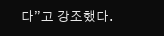다”고 강조했다.